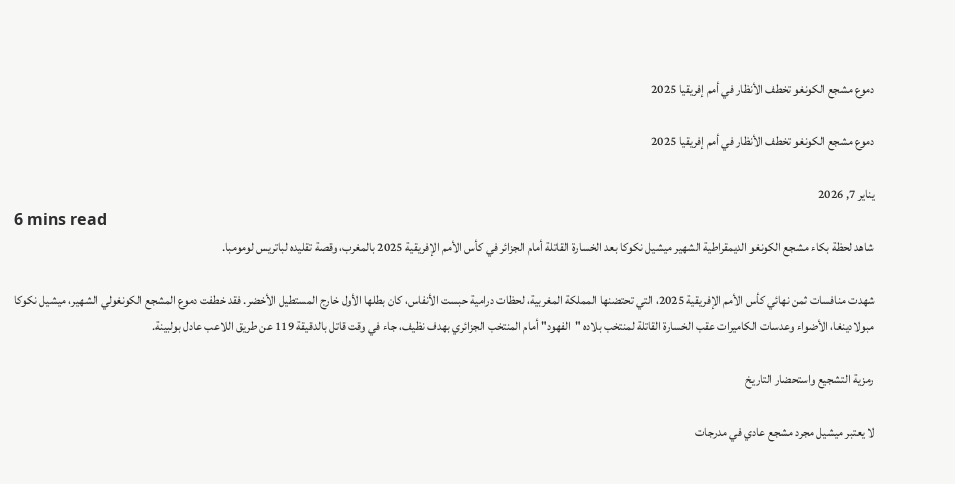دموع مشجع الكونغو تخطف الأنظار في أمم إفريقيا 2025

دموع مشجع الكونغو تخطف الأنظار في أمم إفريقيا 2025

يناير 7, 2026
6 mins read
شاهد لحظة بكاء مشجع الكونغو الديمقراطية الشهير ميشيل نكوكا بعد الخسارة القاتلة أمام الجزائر في كأس الأمم الإفريقية 2025 بالمغرب، وقصة تقليده لباتريس لومومبا.

شهدت منافسات ثمن نهائي كأس الأمم الإفريقية 2025، التي تحتضنها المملكة المغربية، لحظات درامية حبست الأنفاس، كان بطلها الأول خارج المستطيل الأخضر. فقد خطفت دموع المشجع الكونغولي الشهير، ميشيل نكوكا مبولادينغا، الأضواء وعدسات الكاميرات عقب الخسارة القاتلة لمنتخب بلاده "الفهود" أمام المنتخب الجزائري بهدف نظيف، جاء في وقت قاتل بالدقيقة 119 عن طريق اللاعب عادل بولبينة.

رمزية التشجيع واستحضار التاريخ

لا يعتبر ميشيل مجرد مشجع عادي في مدرجات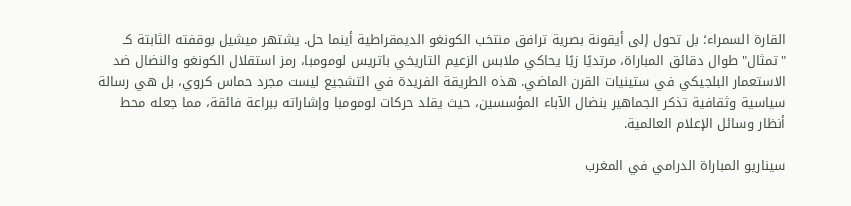القارة السمراء؛ بل تحول إلى أيقونة بصرية ترافق منتخب الكونغو الديمقراطية أينما حل. يشتهر ميشيل بوقفته الثابتة كـ "تمثال" طوال دقائق المباراة، مرتديًا زيًا يحاكي ملابس الزعيم التاريخي باتريس لومومبا، رمز استقلال الكونغو والنضال ضد الاستعمار البلجيكي في ستينيات القرن الماضي. هذه الطريقة الفريدة في التشجيع ليست مجرد حماس كروي، بل هي رسالة سياسية وثقافية تذكر الجماهير بنضال الآباء المؤسسين، حيث يقلد حركات لومومبا وإشاراته ببراعة فائقة، مما جعله محط أنظار وسائل الإعلام العالمية.

سيناريو المباراة الدرامي في المغرب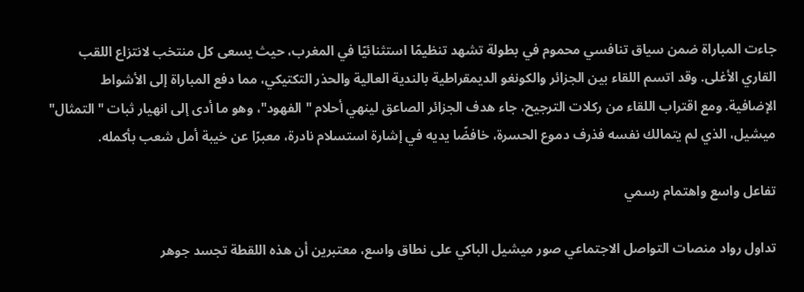جاءت المباراة ضمن سياق تنافسي محموم في بطولة تشهد تنظيمًا استثنائيًا في المغرب، حيث يسعى كل منتخب لانتزاع اللقب القاري الأغلى. وقد اتسم اللقاء بين الجزائر والكونغو الديمقراطية بالندية العالية والحذر التكتيكي، مما دفع المباراة إلى الأشواط الإضافية. ومع اقتراب اللقاء من ركلات الترجيح، جاء هدف الجزائر الصاعق لينهي أحلام "الفهود"، وهو ما أدى إلى انهيار ثبات "التمثال" ميشيل، الذي لم يتمالك نفسه فذرف دموع الحسرة، خافضًا يديه في إشارة استسلام نادرة، معبرًا عن خيبة أمل شعب بأكمله.

تفاعل واسع واهتمام رسمي

تداول رواد منصات التواصل الاجتماعي صور ميشيل الباكي على نطاق واسع، معتبرين أن هذه اللقطة تجسد جوهر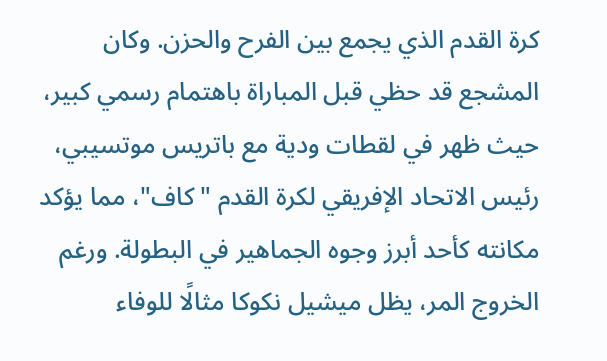كرة القدم الذي يجمع بين الفرح والحزن. وكان المشجع قد حظي قبل المباراة باهتمام رسمي كبير، حيث ظهر في لقطات ودية مع باتريس موتسيبي، رئيس الاتحاد الإفريقي لكرة القدم "كاف"، مما يؤكد مكانته كأحد أبرز وجوه الجماهير في البطولة. ورغم الخروج المر، يظل ميشيل نكوكا مثالًا للوفاء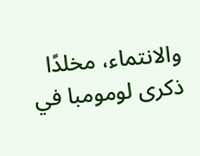والانتماء، مخلدًا ذكرى لومومبا في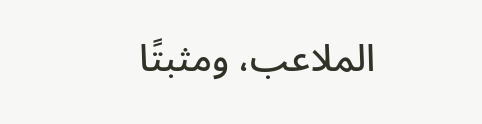الملاعب، ومثبتًا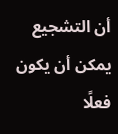أن التشجيع يمكن أن يكون فعلًا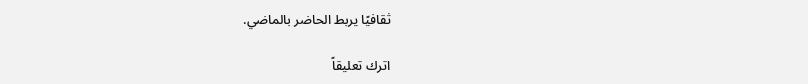ثقافيًا يربط الحاضر بالماضي.

اترك تعليقاً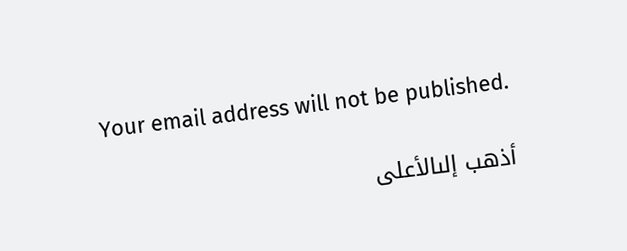Your email address will not be published.

أذهب إلىالأعلى